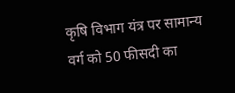कृषि विभाग यंत्र पर सामान्य वर्ग को 50 फीसदी का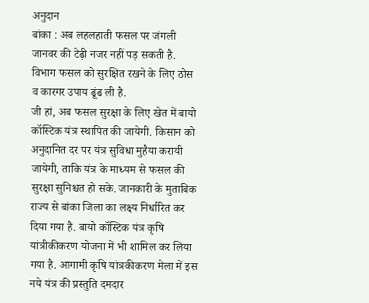अनुदान
बांका : अब लहलहाती फसल पर जंगली जानवर की टेढ़ी नजर नहीं पड़ सकती है. विभाग फसल को सुरक्षित रखने के लिए ठोस व कारगर उपाय ढूंढ ली है.
जी हां, अब फसल सुरक्षा के लिए खेत में बायो कॉस्टिक यंत्र स्थापित की जायेगी. किसान को अनुदानित दर पर यंत्र सुविधा मुहैया करायी जायेगी, ताकि यंत्र के माध्यम से फसल की सुरक्षा सुनिश्चत हो सके. जानकारी के मुताबिक राज्य से बांका जिला का लक्ष्य निर्धारित कर दिया गया है. बायो कॉस्टिक यंत्र कृषि यांत्रीकीकरण योजना में भी शामिल कर लिया गया है. आगामी कृषि यांत्रकीकरण मेला में इस नये यंत्र की प्रस्तुति दमदार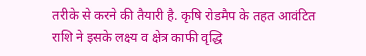तरीके से करने की तैयारी है. कृषि रोडमैप के तहत आवंटित राशि ने इसके लक्ष्य व क्षेत्र काफी वृद्धि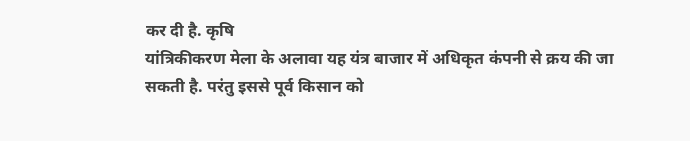कर दी है. कृषि
यांत्रिकीकरण मेला के अलावा यह यंत्र बाजार में अधिकृत कंपनी से क्रय की जा सकती है. परंतु इससे पूर्व किसान को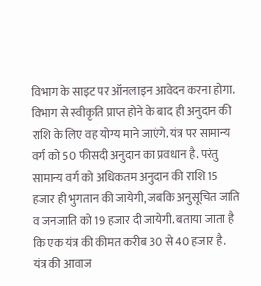विभाग के साइट पर ऑनलाइन आवेदन करना होगा. विभाग से स्वीकृति प्राप्त होने के बाद ही अनुदान की राशि के लिए वह योग्य माने जाएंगे. यंत्र पर सामान्य वर्ग को 50 फीसदी अनुदान का प्रवधान है. परंतु सामान्य वर्ग को अधिकतम अनुदान की राशि 15 हजार ही भुगतान की जायेगी, जबकि अनुसूचित जाति व जनजाति को 19 हजार दी जायेगी. बताया जाता है कि एक यंत्र की कीमत करीब 30 से 40 हजार है.
यंत्र की आवाज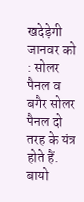खदेड़ेगी जानवर को : सोलर पैनल व बगैर सोलर पैनल दो तरह के यंत्र होते हैं. बायो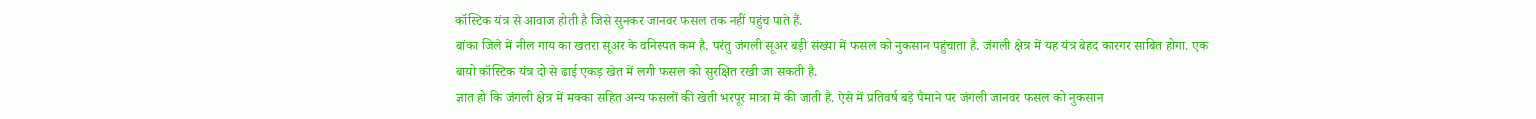कॉस्टिक यंत्र से आवाज होती है जिसे सुनकर जानवर फसल तक नहीं पहुंच पाते हैं.
बांका जिले में नील गाय का खतरा सूअर के वनिस्पत कम है. परंतु जंगली सूअर बड़ी संख्या में फसल को नुकसान पहुंचाता है. जंगली क्षेत्र में यह यंत्र बेहद कारगर साबित होगा. एक बायो कॉस्टिक यंत्र दो से ढाई एकड़ खेत में लगी फसल को सुरक्षित रखी जा सकती है.
ज्ञात हो कि जंगली क्षेत्र में मक्का सहित अन्य फसलों की खेती भरपूर मात्रा में की जाती है. ऐसे में प्रतिवर्ष बड़े पैमाने पर जंगली जानवर फसल को नुकसान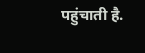पहुंचाती है.